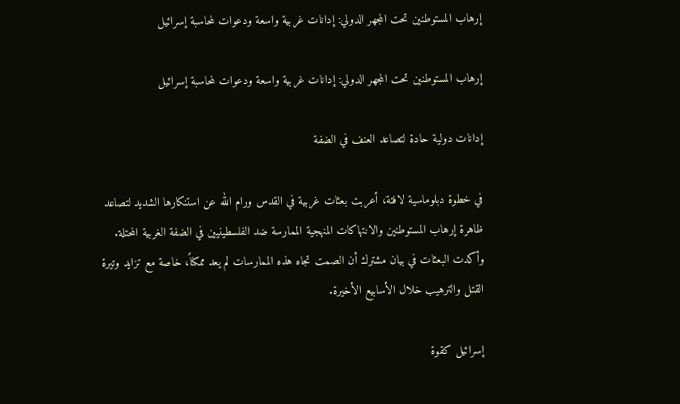إرهاب المستوطنين تحت المجهر الدولي: إدانات غربية واسعة ودعوات لمحاسبة إسرائيل

إرهاب المستوطنين تحت المجهر الدولي: إدانات غربية واسعة ودعوات لمحاسبة إسرائيل

إدانات دولية حادة لتصاعد العنف في الضفة

في خطوة دبلوماسية لافتة، أعربت بعثات غربية في القدس ورام الله عن استنكارها الشديد لتصاعد ظاهرة إرهاب المستوطنين والانتهاكات المنهجية الممارسة ضد الفلسطينيين في الضفة الغربية المحتلة. وأكدت البعثات في بيان مشترك أن الصمت تجاه هذه الممارسات لم يعد ممكناً، خاصة مع تزايد وتيرة القتل والترهيب خلال الأسابيع الأخيرة.

إسرائيل كقوة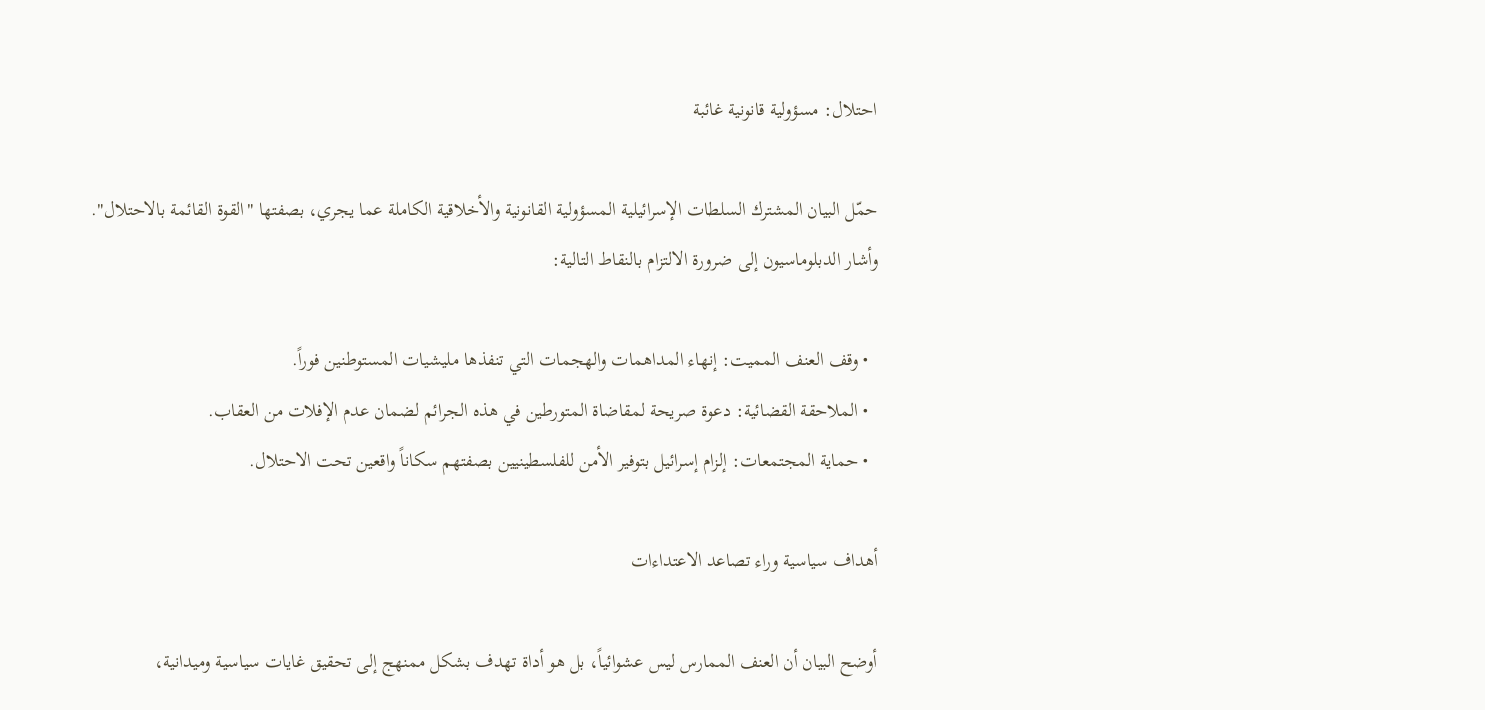احتلال: مسؤولية قانونية غائبة

حمّل البيان المشترك السلطات الإسرائيلية المسؤولية القانونية والأخلاقية الكاملة عما يجري، بصفتها "القوة القائمة بالاحتلال". وأشار الدبلوماسيون إلى ضرورة الالتزام بالنقاط التالية:

  • وقف العنف المميت: إنهاء المداهمات والهجمات التي تنفذها مليشيات المستوطنين فوراً.
  • الملاحقة القضائية: دعوة صريحة لمقاضاة المتورطين في هذه الجرائم لضمان عدم الإفلات من العقاب.
  • حماية المجتمعات: إلزام إسرائيل بتوفير الأمن للفلسطينيين بصفتهم سكاناً واقعين تحت الاحتلال.

أهداف سياسية وراء تصاعد الاعتداءات

أوضح البيان أن العنف الممارس ليس عشوائياً، بل هو أداة تهدف بشكل ممنهج إلى تحقيق غايات سياسية وميدانية،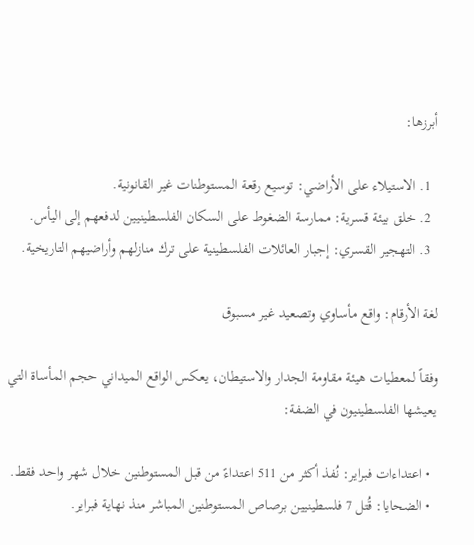أبرزها:

  1. الاستيلاء على الأراضي: توسيع رقعة المستوطنات غير القانونية.
  2. خلق بيئة قسرية: ممارسة الضغوط على السكان الفلسطينيين لدفعهم إلى اليأس.
  3. التهجير القسري: إجبار العائلات الفلسطينية على ترك منازلهم وأراضيهم التاريخية.

لغة الأرقام: واقع مأساوي وتصعيد غير مسبوق

وفقاً لمعطيات هيئة مقاومة الجدار والاستيطان، يعكس الواقع الميداني حجم المأساة التي يعيشها الفلسطينيون في الضفة:

  • اعتداءات فبراير: نُفذ أكثر من 511 اعتداءً من قبل المستوطنين خلال شهر واحد فقط.
  • الضحايا: قُتل 7 فلسطينيين برصاص المستوطنين المباشر منذ نهاية فبراير.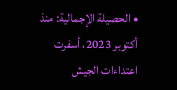• الحصيلة الإجمالية: منذ أكتوبر 2023، أسفرت اعتداءات الجيش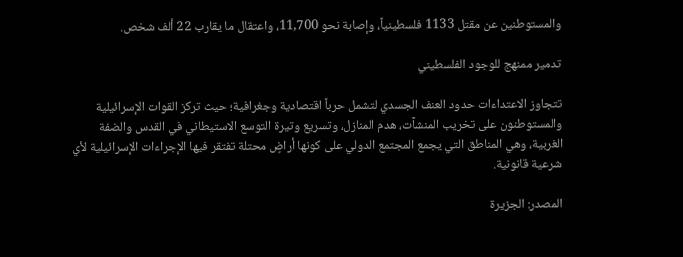والمستوطنين عن مقتل 1133 فلسطينياً، وإصابة نحو 11,700، واعتقال ما يقارب 22 ألف شخص.

تدمير ممنهج للوجود الفلسطيني

تتجاوز الاعتداءات حدود العنف الجسدي لتشمل حرباً اقتصادية وجغرافية؛ حيث تركز القوات الإسرائيلية والمستوطنون على تخريب المنشآت، هدم المنازل، وتسريع وتيرة التوسع الاستيطاني في القدس والضفة الغربية، وهي المناطق التي يجمع المجتمع الدولي على كونها أراضٍ محتلة تفتقر فيها الإجراءات الإسرائيلية لأي شرعية قانونية.

المصدر: الجزيرة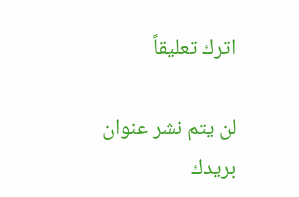اترك تعليقاً

لن يتم نشر عنوان بريدك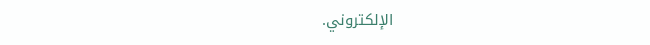الإلكتروني.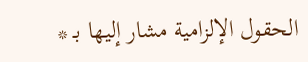الحقول الإلزامية مشار إليها بـ *